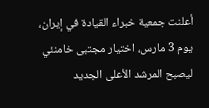أعلنت جمعية خبراء القيادة في إيران، يوم 3 مارس، اختيار مجتبى خامنئي ليصبح المرشد الأعلى الجديد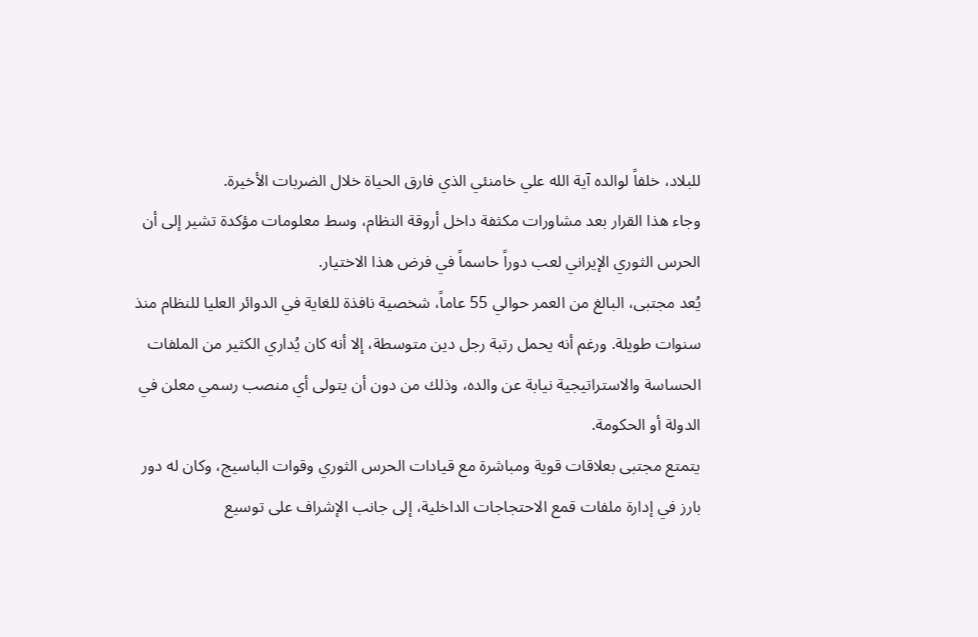للبلاد، خلفاً لوالده آية الله علي خامنئي الذي فارق الحياة خلال الضربات الأخيرة.
وجاء هذا القرار بعد مشاورات مكثفة داخل أروقة النظام، وسط معلومات مؤكدة تشير إلى أن الحرس الثوري الإيراني لعب دوراً حاسماً في فرض هذا الاختيار.
يُعد مجتبى، البالغ من العمر حوالي 55 عاماً، شخصية نافذة للغاية في الدوائر العليا للنظام منذ سنوات طويلة. ورغم أنه يحمل رتبة رجل دين متوسطة، إلا أنه كان يُداري الكثير من الملفات الحساسة والاستراتيجية نيابة عن والده، وذلك من دون أن يتولى أي منصب رسمي معلن في الدولة أو الحكومة.
يتمتع مجتبى بعلاقات قوية ومباشرة مع قيادات الحرس الثوري وقوات الباسيج، وكان له دور بارز في إدارة ملفات قمع الاحتجاجات الداخلية، إلى جانب الإشراف على توسيع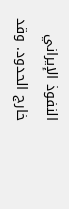النفوذ الإيراني خارج الحدود. وقد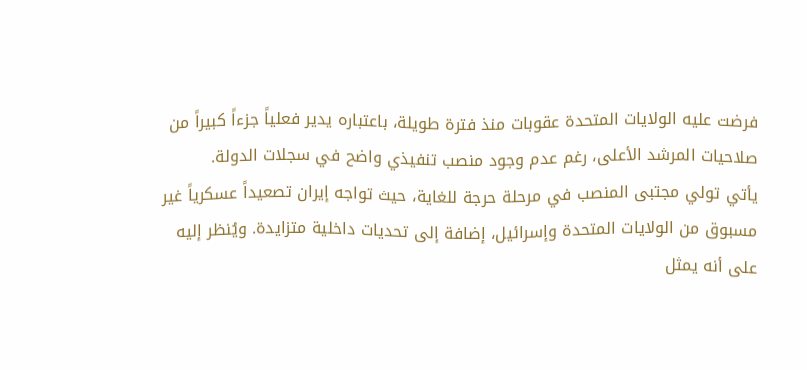فرضت عليه الولايات المتحدة عقوبات منذ فترة طويلة، باعتباره يدير فعلياً جزءاً كبيراً من صلاحيات المرشد الأعلى، رغم عدم وجود منصب تنفيذي واضح في سجلات الدولة.
يأتي تولي مجتبى المنصب في مرحلة حرجة للغاية، حيث تواجه إيران تصعيداً عسكرياً غير مسبوق من الولايات المتحدة وإسرائيل، إضافة إلى تحديات داخلية متزايدة. ويُنظر إليه على أنه يمثل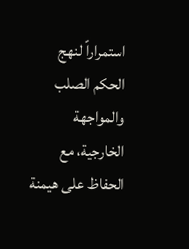استمراراً لنهج الحكم الصلب والمواجهة الخارجية، مع الحفاظ على هيمنة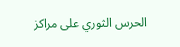الحرس الثوري على مراكز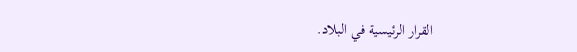القرار الرئيسية في البلاد.